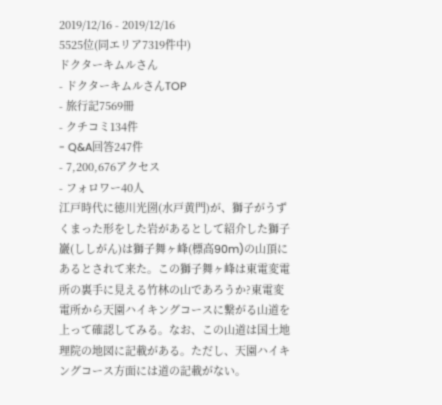2019/12/16 - 2019/12/16
5525位(同エリア7319件中)
ドクターキムルさん
- ドクターキムルさんTOP
- 旅行記7569冊
- クチコミ134件
- Q&A回答247件
- 7,200,676アクセス
- フォロワー40人
江戸時代に徳川光圀(水戸黄門)が、獅子がうずくまった形をした岩があるとして紹介した獅子巖(ししがん)は獅子舞ヶ峰(標高90m)の山頂にあるとされて来た。この獅子舞ヶ峰は東電変電所の裏手に見える竹林の山であろうか?東電変電所から天園ハイキングコースに繋がる山道を上って確認してみる。なお、この山道は国土地理院の地図に記載がある。ただし、天園ハイキングコース方面には道の記載がない。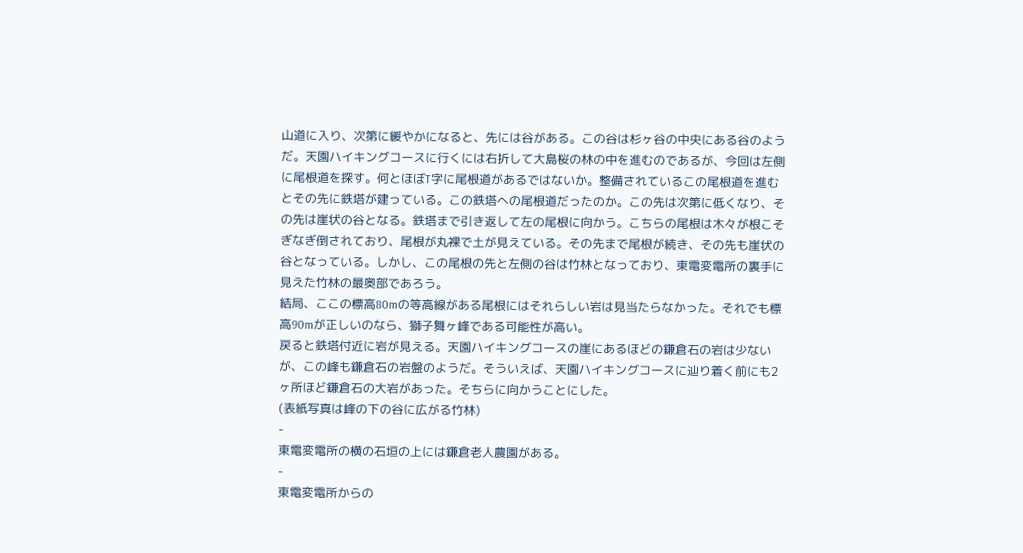山道に入り、次第に緩やかになると、先には谷がある。この谷は杉ヶ谷の中央にある谷のようだ。天園ハイキングコースに行くには右折して大島桜の林の中を進むのであるが、今回は左側に尾根道を探す。何とほぼT字に尾根道があるではないか。整備されているこの尾根道を進むとその先に鉄塔が建っている。この鉄塔への尾根道だったのか。この先は次第に低くなり、その先は崖状の谷となる。鉄塔まで引き返して左の尾根に向かう。こちらの尾根は木々が根こそぎなぎ倒されており、尾根が丸裸で土が見えている。その先まで尾根が続き、その先も崖状の谷となっている。しかし、この尾根の先と左側の谷は竹林となっており、東電変電所の裏手に見えた竹林の最奥部であろう。
結局、ここの標高80mの等高線がある尾根にはそれらしい岩は見当たらなかった。それでも標高90mが正しいのなら、獅子舞ヶ峰である可能性が高い。
戻ると鉄塔付近に岩が見える。天園ハイキングコースの崖にあるほどの鎌倉石の岩は少ないが、この峰も鎌倉石の岩盤のようだ。そういえば、天園ハイキングコースに辿り着く前にも2ヶ所ほど鎌倉石の大岩があった。そちらに向かうことにした。
(表紙写真は峰の下の谷に広がる竹林)
-
東電変電所の横の石垣の上には鎌倉老人農園がある。
-
東電変電所からの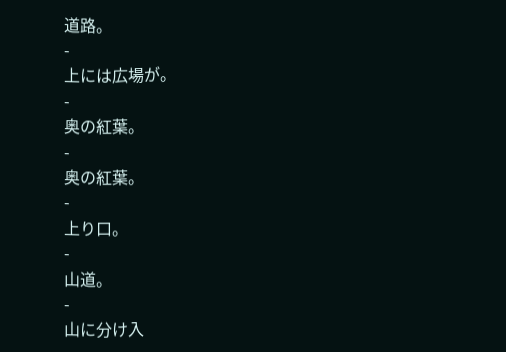道路。
-
上には広場が。
-
奥の紅葉。
-
奥の紅葉。
-
上り口。
-
山道。
-
山に分け入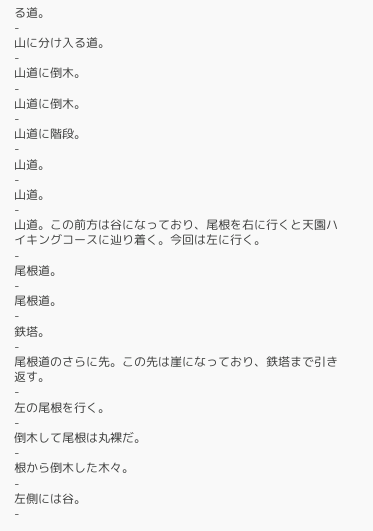る道。
-
山に分け入る道。
-
山道に倒木。
-
山道に倒木。
-
山道に階段。
-
山道。
-
山道。
-
山道。この前方は谷になっており、尾根を右に行くと天園ハイキングコースに辿り着く。今回は左に行く。
-
尾根道。
-
尾根道。
-
鉄塔。
-
尾根道のさらに先。この先は崖になっており、鉄塔まで引き返す。
-
左の尾根を行く。
-
倒木して尾根は丸裸だ。
-
根から倒木した木々。
-
左側には谷。
-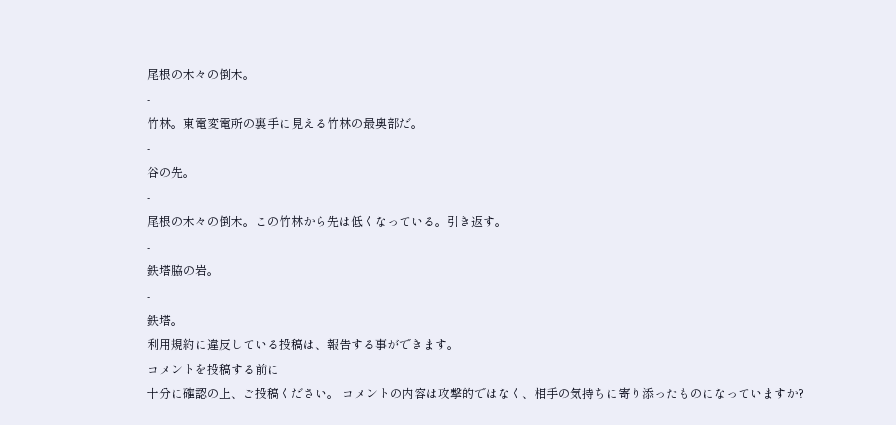尾根の木々の倒木。
-
竹林。東電変電所の裏手に見える竹林の最奥部だ。
-
谷の先。
-
尾根の木々の倒木。この竹林から先は低くなっている。引き返す。
-
鉄塔脇の岩。
-
鉄塔。
利用規約に違反している投稿は、報告する事ができます。
コメントを投稿する前に
十分に確認の上、ご投稿ください。 コメントの内容は攻撃的ではなく、相手の気持ちに寄り添ったものになっていますか?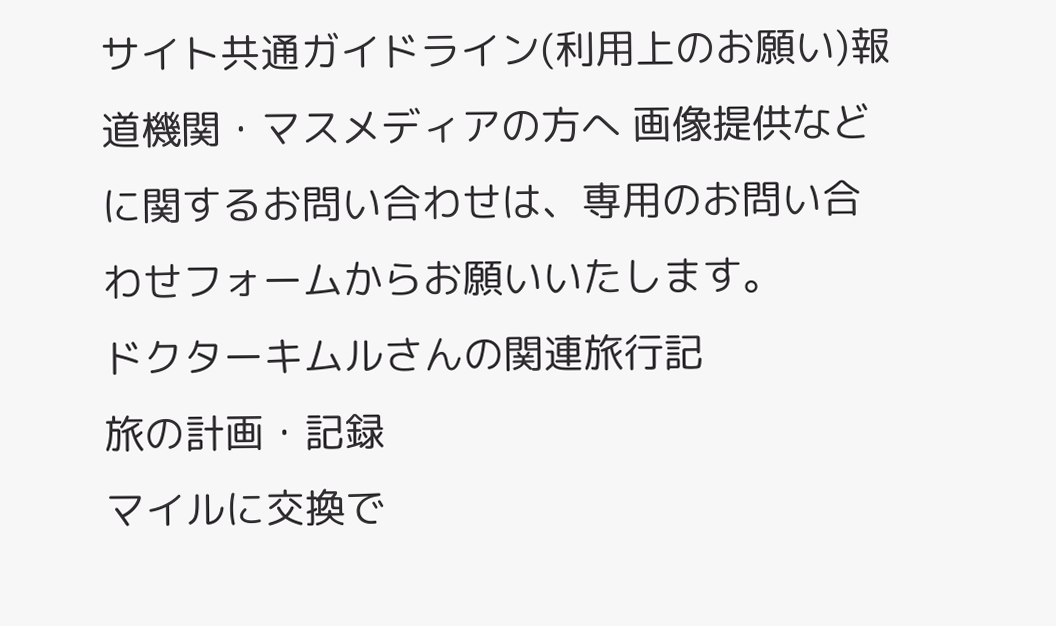サイト共通ガイドライン(利用上のお願い)報道機関・マスメディアの方へ 画像提供などに関するお問い合わせは、専用のお問い合わせフォームからお願いいたします。
ドクターキムルさんの関連旅行記
旅の計画・記録
マイルに交換で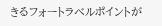きるフォートラベルポイントが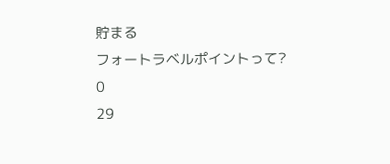貯まる
フォートラベルポイントって?
0
29